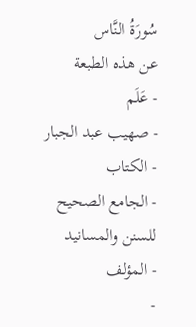سُورَةُ النَّاس
عن هذه الطبعة
- عَلَم
- صهيب عبد الجبار
- الكتاب
- الجامع الصحيح للسنن والمسانيد
- المؤلف
-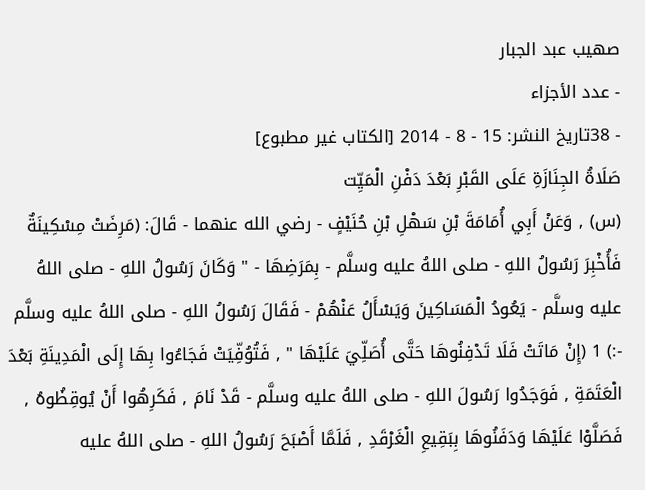صهيب عبد الجبار
- عدد الأجزاء
- 38تاريخ النشر: 15 - 8 - 2014 [الكتاب غير مطبوع]
صَلَاةُ الجِنَازَةِ عَلَى القَبْرِ بَعْدَ دَفْنِ الْمَيِّت
(س) , وَعَنْ أَبِي أُمَامَةَ بْنِ سَهْلِ بْنِ حُنَيْفٍ - رضي الله عنهما - قَالَ: (مَرِضَتْ مِسْكِينَةٌ فَأُخْبِرَ رَسُولُ اللهِ - صلى اللهُ عليه وسلَّم - بِمَرَضِهَا - " وَكَانَ رَسُولُ اللهِ - صلى اللهُ عليه وسلَّم - يَعُودُ الْمَسَاكِينَ وَيَسْأَلُ عَنْهُمْ - فَقَالَ رَسُولُ اللهِ - صلى اللهُ عليه وسلَّم -:) 1 (إِنْ مَاتَتْ فَلَا تَدْفِنُوهَا حَتَّى أُصَلِّيَ عَلَيْهَا " , فَتُوُفِّيَتْ فَجَاءُوا بِهَا إِلَى الْمَدِينَةِ بَعْدَ الْعَتَمَةِ , فَوَجَدُوا رَسُولَ اللهِ - صلى اللهُ عليه وسلَّم - قَدْ نَامَ , فَكَرِهُوا أَنْ يُوقِظُوهُ , فَصَلَّوْا عَلَيْهَا وَدَفَنُوهَا بِبَقِيعِ الْغَرْقَدِ , فَلَمَّا أَصْبَحَ رَسُولُ اللهِ - صلى اللهُ عليه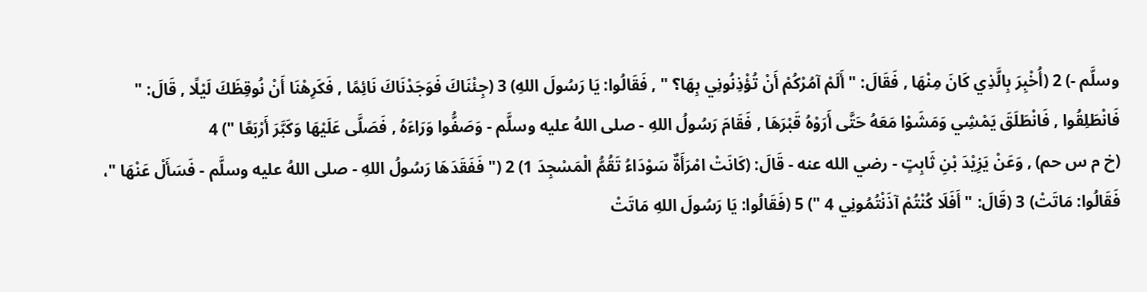وسلَّم -) 2 (أُخْبِرَ بِالَّذِي كَانَ مِنْهَا , فَقَالَ: " أَلَمْ آمُرْكُمْ أَنْ تُؤْذِنُونِي بِهَا؟ " , فَقَالُوا: يَا رَسُولَ اللهِ) 3 (جِئْنَاكَ فَوَجَدْنَاكَ نَائِمًا , فَكَرِهْنَا أَنْ نُوقِظَكَ لَيْلًا , قَالَ: " فَانْطَلِقُوا , فَانْطَلَقَ يَمْشِي وَمَشَوْا مَعَهُ حَتَّى أَرَوْهُ قَبْرَهَا , فَقَامَ رَسُولُ اللهِ - صلى اللهُ عليه وسلَّم - وَصَفُّوا وَرَاءَهُ , فَصَلَّى عَلَيْهَا وَكَبَّرَ أَرْبَعًا ") 4
(خ م س حم) , وَعَنْ يَزِيْدَ بْنِ ثَابِتٍ - رضي الله عنه - قَالَ: (كَانَتْ امْرَأَةٌ سَوْدَاءُ تَقُمُّ الْمَسْجِدَ 1) 2 (" فَفَقَدَهَا رَسُولُ اللهِ - صلى اللهُ عليه وسلَّم - فَسَأَلْ عَنْهَا "، فَقَالُوا: مَاتَتْ) 3 (قَالَ: " أَفَلَا كُنْتُمْ آذَنْتُمُونِي 4 ") 5 (فَقَالُوا: يَا رَسُولَ اللهِ مَاتَتْ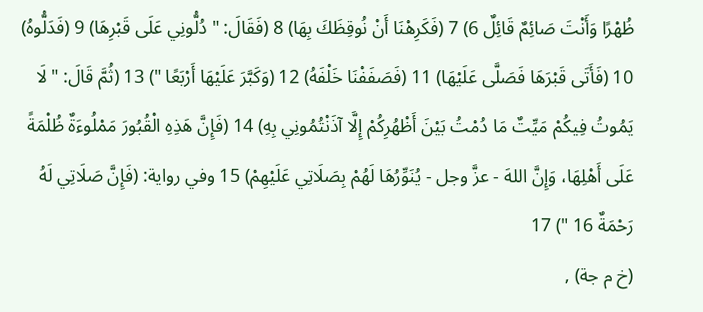ظُهْرًا وَأَنْتَ صَائِمٌ قَائِلٌ 6) 7 (فَكَرِهْنَا أَنْ نُوقِظَكَ بِهَا) 8 (فَقَالَ: " دُلُّونِي عَلَى قَبْرِهَا) 9 (فَدَلُّوهُ) 10 (فَأَتَى قَبْرَهَا فَصَلَّى عَلَيْهَا) 11 (فَصَفَفْنَا خَلْفَهُ) 12 (وَكَبَّرَ عَلَيْهَا أَرْبَعًا ") 13 (ثُمَّ قَالَ: " لَا يَمُوتُ فِيكُمْ مَيِّتٌ مَا دُمْتُ بَيْنَ أَظْهُرِكُمْ إِلَّا آذَنْتُمُونِي بِهِ) 14 (فَإِنَّ هَذِهِ الْقُبُورَ مَمْلُوءَةٌ ظُلْمَةً عَلَى أَهْلِهَا، وَإِنَّ اللهَ - عزَّ وجل - يُنَوِّرُهَا لَهُمْ بِصَلَاتِي عَلَيْهِمْ) 15 وفي رواية: (فَإِنَّ صَلَاتِي لَهُ رَحْمَةٌ 16 ") 17
(خ م جة) ,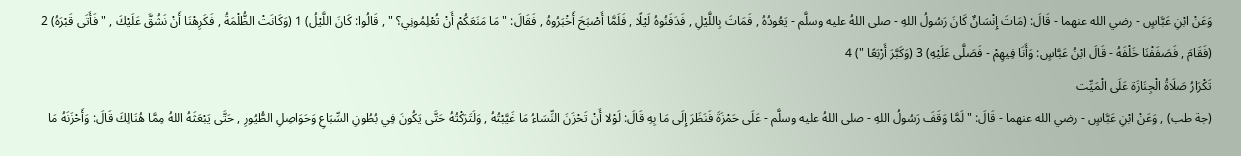وَعَنْ ابْنِ عَبَّاسٍ - رضي الله عنهما - قَالَ: (مَاتَ إِنْسَانٌ كَانَ رَسُولُ اللهِ - صلى اللهُ عليه وسلَّم - يَعُودُهُ , فَمَاتَ بِاللَّيْلِ , فَدَفَنُوهُ لَيْلًا , فَلَمَّا أَصْبَحَ أَخْبَرُوهُ , فَقَالَ: " مَا مَنَعَكُمْ أَنْ تُعْلِمُونِي؟ " , قَالُوا: كَانَ اللَّيْلُ) 1 (وَكَانَتْ الظُّلْمَةُ , فَكَرِهْنَا أَنْ نَشُقَّ عَلَيْكَ , " فَأَتَى قَبْرَهُ) 2 (فَقَامَ , فَصَفَفْنَا خَلْفَهُ - قَالَ ابْنُ عَبَّاسٍ: وَأَنَا فِيهِمْ - فَصَلَّى عَلَيْهِ) 3 (وَكَبَّرَ أَرْبَعًا ") 4
تَكْرَارُ صَلَاةُ الْجِنَازَة عَلَى الْمَيِّت
(جة طب) , وَعَنْ ابْنِ عَبَّاسٍ - رضي الله عنهما - قَالَ: " لَمَّا وَقَفَ رَسُولُ اللهِ - صلى اللهُ عليه وسلَّم - عَلَى حَمْزَةَ فَنَظَرَ إِلَى مَا بِهِ قَالَ: لَوْلا أَنْ تَحْزَنَ النِّسَاءُ مَا غَيَّبْتُهُ , وَلَتَرَكْتُهُ حَتَّى يَكُونَ فِي بُطُونِ السِّبَاعِ وَحَوَاصِلِ الطُّيُورِ , حَتَّى يَبْعَثَهُ اللهُ مِمَّا هُنَالِكَ قَالَ: وَأَحْزَنَهُ مَا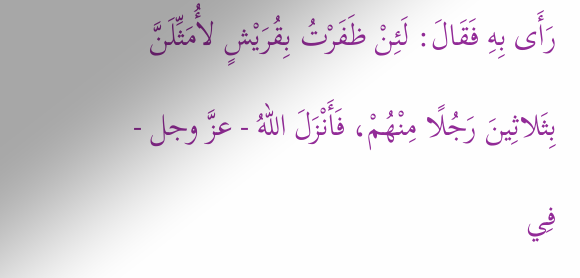رَأَى بِهِ فَقَالَ: لَئِنْ ظَفَرْتُ بِقُرَيْشٍ لأُمَثِّلَنَّ بِثَلاثِينَ رَجُلًا مِنْهُمْ، فَأَنْزَلَ اللهُ - عزَّ وجل - فِي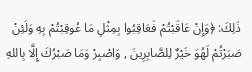ذَلِكَ: ﴿وَإِنْ عَاقَبْتُمْ فَعَاقِبُوا بِمِثْلِ مَا عُوقِبْتُمْ بِهِ وَلَئِنْ صَبَرْتُمْ لَهُوَ خَيْرٌ لِلصَّابِرِينَ , وَاصْبِرْ وَمَا صَبْرُكَ إِلَّا بِاللهِ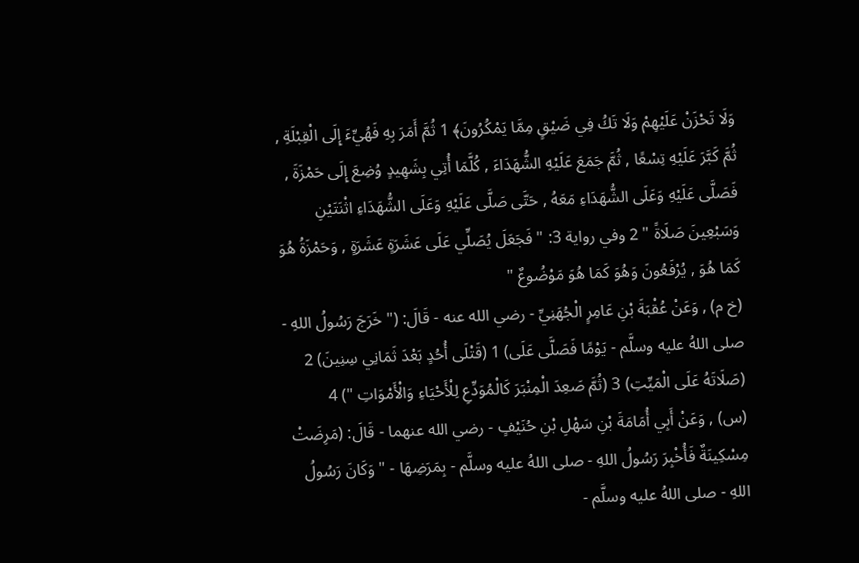وَلَا تَحْزَنْ عَلَيْهِمْ وَلَا تَكُ فِي ضَيْقٍ مِمَّا يَمْكُرُونَ﴾ 1 ثُمَّ أَمَرَ بِهِ فَهُيِّءَ إِلَى الْقِبْلَةِ , ثُمَّ كَبَّرَ عَلَيْهِ تِسْعًا , ثُمَّ جَمَعَ عَلَيْهِ الشُّهَدَاءَ , كُلَّمَا أُتِي بِشَهِيدٍ وُضِعَ إِلَى حَمْزَةَ , فَصَلَّى عَلَيْهِ وَعَلَى الشُّهَدَاءِ مَعَهُ , حَتَّى صَلَّى عَلَيْهِ وَعَلَى الشُّهَدَاءِ اثْنَتَيْنِ وَسَبْعِينَ صَلَاةً " 2 وفي رواية 3: " فَجَعَلَ يُصَلِّي عَلَى عَشَرَةٍ عَشَرَةٍ , وَحَمْزَةُ هُوَ كَمَا هُوَ , يُرْفَعُونَ وَهُوَ كَمَا هُوَ مَوْضُوعٌ "
(خ م) , وَعَنْ عُقْبَةَ بْنِ عَامِرٍ الْجُهَنِيِّ - رضي الله عنه - قَالَ: (" خَرَجَ رَسُولُ اللهِ - صلى اللهُ عليه وسلَّم - يَوْمًا فَصَلَّى عَلَى) 1 (قَتْلَى أُحُدٍ بَعْدَ ثَمَانِي سِنِينَ) 2 (صَلَاتَهُ عَلَى الْمَيِّتِ) 3 (ثُمَّ صَعِدَ الْمِنْبَرَ كَالْمُوَدِّعِ لِلْأَحْيَاءِ وَالْأَمْوَاتِ ") 4
(س) , وَعَنْ أَبِي أُمَامَةَ بْنِ سَهْلِ بْنِ حُنَيْفٍ - رضي الله عنهما - قَالَ: (مَرِضَتْ مِسْكِينَةٌ فَأُخْبِرَ رَسُولُ اللهِ - صلى اللهُ عليه وسلَّم - بِمَرَضِهَا - " وَكَانَ رَسُولُ اللهِ - صلى اللهُ عليه وسلَّم -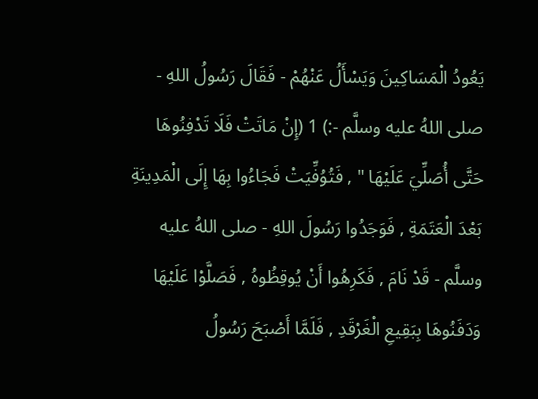يَعُودُ الْمَسَاكِينَ وَيَسْأَلُ عَنْهُمْ - فَقَالَ رَسُولُ اللهِ - صلى اللهُ عليه وسلَّم -:) 1 (إِنْ مَاتَتْ فَلَا تَدْفِنُوهَا حَتَّى أُصَلِّيَ عَلَيْهَا " , فَتُوُفِّيَتْ فَجَاءُوا بِهَا إِلَى الْمَدِينَةِ بَعْدَ الْعَتَمَةِ , فَوَجَدُوا رَسُولَ اللهِ - صلى اللهُ عليه وسلَّم - قَدْ نَامَ , فَكَرِهُوا أَنْ يُوقِظُوهُ , فَصَلَّوْا عَلَيْهَا وَدَفَنُوهَا بِبَقِيعِ الْغَرْقَدِ , فَلَمَّا أَصْبَحَ رَسُولُ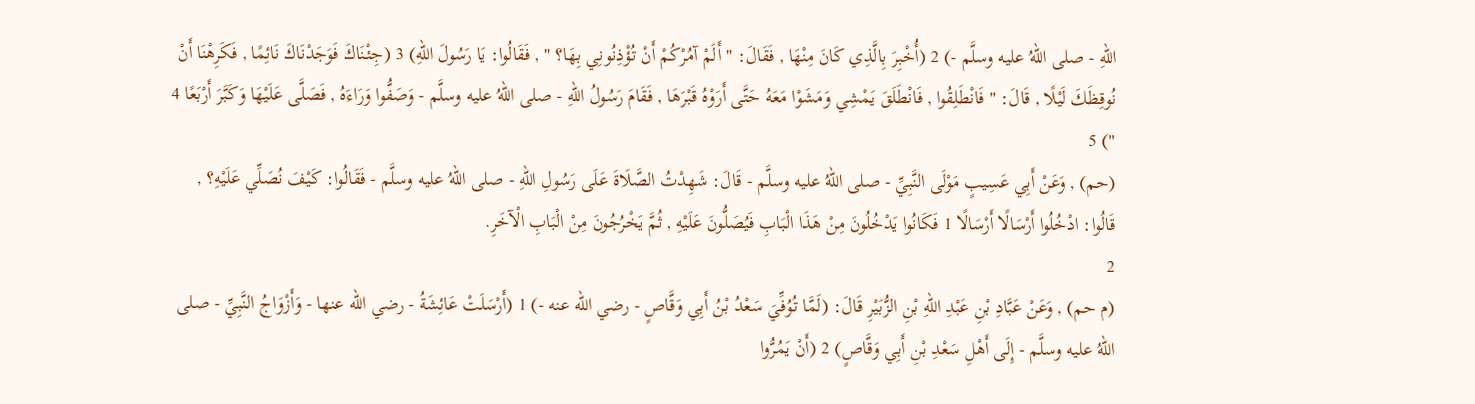اللهِ - صلى اللهُ عليه وسلَّم -) 2 (أُخْبِرَ بِالَّذِي كَانَ مِنْهَا , فَقَالَ: " أَلَمْ آمُرْكُمْ أَنْ تُؤْذِنُونِي بِهَا؟ " , فَقَالُوا: يَا رَسُولَ اللهِ) 3 (جِئْنَاكَ فَوَجَدْنَاكَ نَائِمًا , فَكَرِهْنَا أَنْ نُوقِظَكَ لَيْلًا , قَالَ: " فَانْطَلِقُوا , فَانْطَلَقَ يَمْشِي وَمَشَوْا مَعَهُ حَتَّى أَرَوْهُ قَبْرَهَا , فَقَامَ رَسُولُ اللهِ - صلى اللهُ عليه وسلَّم - وَصَفُّوا وَرَاءَهُ , فَصَلَّى عَلَيْهَا وَكَبَّرَ أَرْبَعًا 4 ") 5
(حم) , وَعَنْ أَبِي عَسِيبٍ مَوْلَى النَّبِيِّ - صلى اللهُ عليه وسلَّم - قَالَ: شَهِدْتُ الصَّلَاةَ عَلَى رَسُولِ اللهِ - صلى اللهُ عليه وسلَّم - فَقَالُوا: كَيْفَ نُصَلِّي عَلَيْهِ؟ , قَالُوا: ادْخُلُوا أَرْسَالًا أَرْسَالًا 1 فَكَانُوا يَدْخُلُونَ مِنْ هَذَا الْبَابِ فَيُصَلُّونَ عَلَيْهِ , ثُمَّ يَخْرُجُونَ مِنْ الْبَابِ الْآخَرِ.
2
(م حم) , وَعَنْ عَبَّادِ بْنِ عَبْدِ اللهِ بْنِ الزُّبَيْرِ قَالَ: (لَمَّا تُوُفِّيَ سَعْدُ بْنُ أَبِي وَقَّاصٍ - رضي الله عنه -) 1 (أَرْسَلَتْ عَائِشَةُ - رضي الله عنها - وَأَزْوَاجُ النَّبِيِّ - صلى اللهُ عليه وسلَّم - إِلَى أَهْلِ سَعْدِ بْنِ أَبِي وَقَّاصٍ) 2 (أَنْ يَمُرُّوا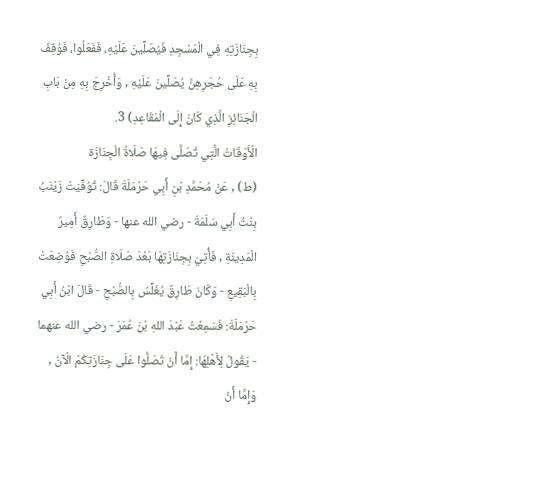بِجِنَازَتِهِ فِي الْمَسْجِدِ فَيُصَلِّينَ عَلَيْهِ، فَفَعَلُوا، فَوُقِفَ بِهِ عَلَى حُجَرِهِنَّ يُصَلِّينَ عَلَيْهِ , وَأُخْرِجَ بِهِ مِنْ بَابِ الْجَنَائِزِ الَّذِي كَانَ إِلَى الْمَقَاعِدِ) 3.
الْأَوْقَاتُ الَّتِي تُصَلَّى فِيهَا صَلَاةُ الْجِنَازَة
(ط) , عَنْ مُحَمَّدِ بْنِ أَبِي حَرْمَلَةَ قَالَ: تُوُفِّيَتْ زَيْنَبُ بِنْتُ أَبِي سَلَمَةَ - رضي الله عنها - وَطَارِقٌ أَمِيرُ الْمَدِينَةِ , فَأُتِيَ بِجِنَازَتِهَا بَعْدَ صَلَاةِ الصُّبْحِ فَوُضِعَتْ بِالْبَقِيعِ - وَكَانَ طَارِقٌ يُغَلِّسُ بِالصُّبْحِ - قَالَ ابْنُ أَبِي حَرْمَلَةَ: فَسَمِعْتُ عَبْدَ اللهِ بْنَ عُمَرَ - رضي الله عنهما - يَقُولُ لِأَهْلِهَا: إِمَّا أَنْ تُصَلُّوا عَلَى جِنَازَتِكُمْ الْآنَ , وَإِمَّا أَنْ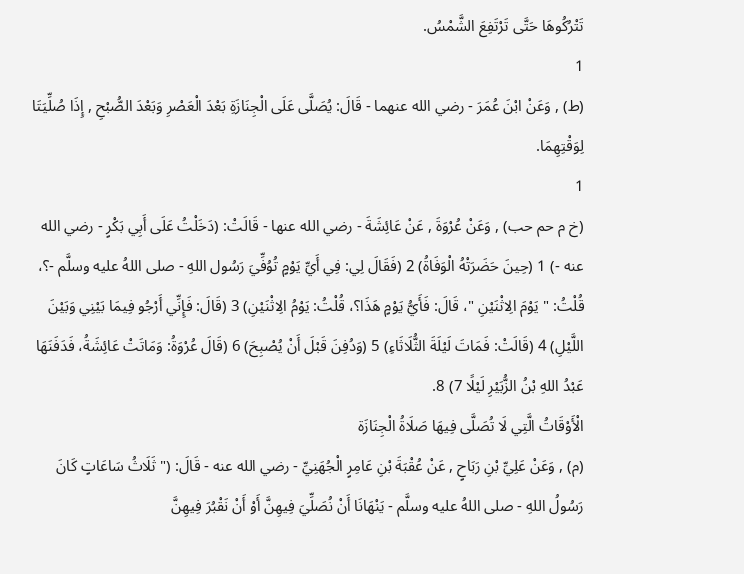تَتْرُكُوهَا حَتَّى تَرْتَفِعَ الشَّمْسُ.
1
(ط) , وَعَنْ ابْنَ عُمَرَ - رضي الله عنهما - قَالَ: يُصَلَّى عَلَى الْجِنَازَةِ بَعْدَ الْعَصْرِ وَبَعْدَ الصُّبْحِ , إِذَا صُلِّيَتَا لِوَقْتِهِمَا.
1
(خ م حم حب) , وَعَنْ عُرْوَةَ , عَنْ عَائِشَةَ - رضي الله عنها - قَالَتْ: (دَخَلْتُ عَلَى أَبِي بَكْرٍ - رضي الله عنه -) 1 (حِينَ حَضَرَتْهُ الْوَفَاةُ) 2 (فَقَالَ لِي: فِي أَيِّ يَوْمٍ تُوُفِّيَ رَسُول اللهِ - صلى اللهُ عليه وسلَّم -؟، قُلْتُ: " يَوْمَ الِاثْنَيْنِ "، قَالَ: فَأَيُّ يَوْمٍ هَذَا؟، قُلْتُ: يَوْمُ الِاثْنَيْنِ) 3 (قَالَ: فَإِنِّي أَرْجُو فِيمَا بَيْنِي وَبَيْنَ اللَّيْلِ) 4 (قَالَتْ: فَمَاتَ لَيْلَةَ الثُّلَاثَاءِ) 5 (وَدُفِنَ قَبْلَ أَنْ يُصْبِحَ) 6 (قَالَ عُرْوَةُ: وَمَاتَتْ عَائِشَةُ، فَدَفَنَهَا عَبْدُ اللهِ بْنُ الزُّبَيْرِ لَيْلًا 7) 8.
الْأَوْقَاتُ الَّتِي لَا تُصَلَّى فِيهَا صَلَاةُ الْجِنَازَة
(م) , وَعَنْ عَلِيِّ بْنِ رَبَاحٍ , عَنْ عُقْبَةَ بْنِ عَامِرٍ الْجُهَنِيِّ - رضي الله عنه - قَالَ: (" ثَلَاثُ سَاعَاتٍ كَانَ رَسُولُ اللهِ - صلى اللهُ عليه وسلَّم - يَنْهَانَا أَنْ نُصَلِّيَ فِيهِنَّ أَوْ أَنْ نَقْبُرَ فِيهِنَّ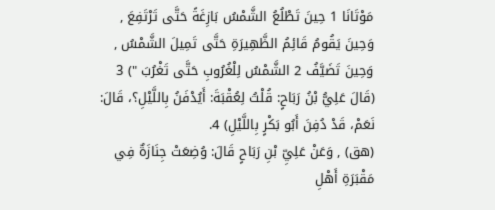مَوْتَانَا 1 حِينَ تَطْلُعُ الشَّمْسُ بَازِغَةً حَتَّى تَرْتَفِعَ , وَحِينَ يَقُومُ قَائِمُ الظَّهِيرَةِ حَتَّى تَمِيلَ الشَّمْسُ , وَحِينَ تَضَيَّفُ 2 الشَّمْسُ لِلْغُرُوبِ حَتَّى تَغْرُبَ ") 3 (قَالَ عَلِيُّ بْنُ رَبَاحٍ: قُلْتُ لِعُقْبَةَ: أَيُدْفَنُ بِاللَّيْلِ؟، قَالَ: نَعَمْ، قَدْ دُفِنَ أَبُو بَكْرٍ بِاللَّيْلِ) 4.
(هق) , وَعَنْ عَلِيِّ بْنِ رَبَاحٍ قَالَ: وُضِعَتْ جِنَازَةٌ فِي مَقْبَرَةِ أَهْلِ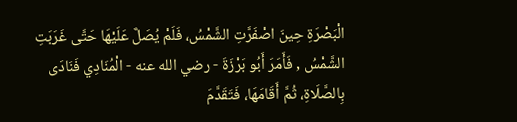الْبَصْرَةِ حِينَ اصْفَرَّتِ الشَّمْسُ، فَلَمْ يُصَلَّ عَلَيْهَا حَتَّى غَرَبَتِ الشَّمْسُ , فَأَمَرَ أَبُو بَرْزَةَ - رضي الله عنه - الْمُنَادِي فَنَادَى بِالصَّلَاةِ، ثُمَّ أَقَامَهَا، فَتَقَدَّمَ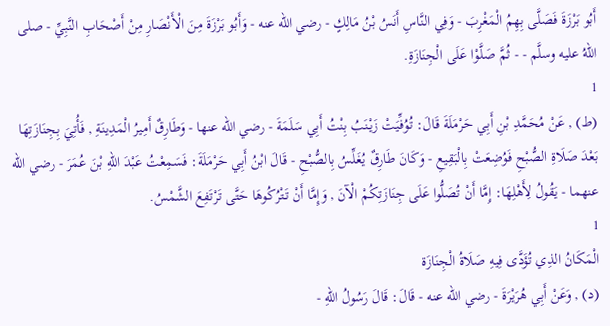أَبُو بَرْزَةَ فَصَلَّى بِهِمُ الْمَغْرِبَ - وَفِي النَّاسِ أَنَسُ بْنُ مَالِكٍ - رضي الله عنه - وَأَبُو بَرْزَةَ مِنَ الْأَنْصَارِ مِنْ أَصْحَابِ النَّبِيِّ - صلى اللهُ عليه وسلَّم - - ثُمَّ صَلَّوْا عَلَى الْجِنَازَةِ.
1
(ط) , عَنْ مُحَمَّدِ بْنِ أَبِي حَرْمَلَةَ قَالَ: تُوُفِّيَتْ زَيْنَبُ بِنْتُ أَبِي سَلَمَةَ - رضي الله عنها - وَطَارِقٌ أَمِيرُ الْمَدِينَةِ , فَأُتِيَ بِجِنَازَتِهَا بَعْدَ صَلَاةِ الصُّبْحِ فَوُضِعَتْ بِالْبَقِيعِ - وَكَانَ طَارِقٌ يُغَلِّسُ بِالصُّبْحِ - قَالَ ابْنُ أَبِي حَرْمَلَةَ: فَسَمِعْتُ عَبْدَ اللهِ بْنَ عُمَرَ - رضي الله عنهما - يَقُولُ لِأَهْلِهَا: إِمَّا أَنْ تُصَلُّوا عَلَى جِنَازَتِكُمْ الْآنَ , وَإِمَّا أَنْ تَتْرُكُوهَا حَتَّى تَرْتَفِعَ الشَّمْسُ.
1
الْمَكَانُ الذِي تُؤَدَّى فِيهِ صَلَاةُ الْجِنَازَة
(د) , وَعَنْ أَبِي هُرَيْرَةَ - رضي الله عنه - قَالَ: قَالَ رَسُولُ اللهِ -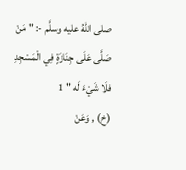صلى اللهُ عليه وسلَّم -: " مَنْ صَلَّى عَلَى جِنَازَةٍ فِي الْمَسْجِدِ فلَا شَيْءَ لَه " 1
(خ) , وَعَنْ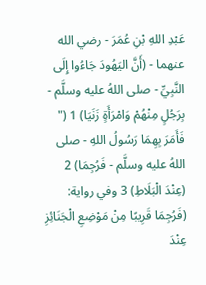عَبْدِ اللهِ بْنِ عُمَرَ - رضي الله عنهما - (أَنَّ اليَهُودَ جَاءُوا إِلَى النَّبِيِّ - صلى اللهُ عليه وسلَّم - بِرَجُلٍ مِنْهُمْ وَامْرَأَةٍ زَنَيَا) 1 (" فَأَمَرَ بِهِمَا رَسُولُ اللهِ - صلى اللهُ عليه وسلَّم - فَرُجِمَا) 2 (عِنْدَ الْبَلَاطِ) 3 وفي رواية: (فَرُجِمَا قَرِيبًا مِنْ مَوْضِعِ الْجَنَائِزِ عِنْدَ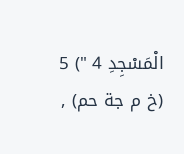الْمَسْجِدِ 4 ") 5
(خ م جة حم) ,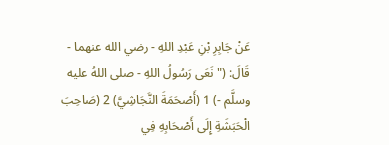عَنْ جَابِرِ بْنِ عَبْدِ اللهِ - رضي الله عنهما - قَالَ: (" نَعَى رَسُولُ اللهِ - صلى اللهُ عليه وسلَّم -) 1 (أَصْحَمَةَ النَّجَاشِيَّ) 2 (صَاحِبَ الْحَبَشَةِ إِلَى أَصْحَابِهِ فِي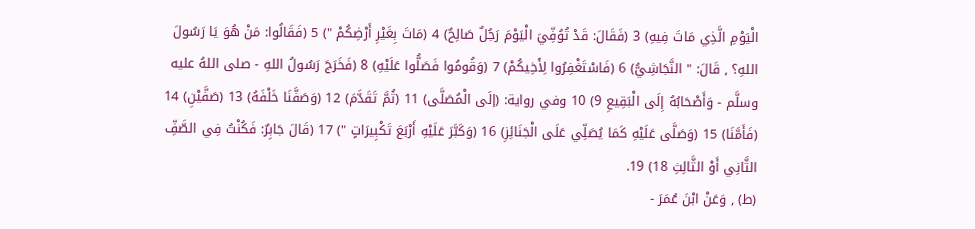الْيَوْمِ الَّذِي مَاتَ فِيهِ) 3 (فَقَالَ: قَدْ تُوُفِّيَ الْيَوْمَ رَجُلٌ صَالِحٌ) 4 (مَاتَ بِغَيْرِ أَرْضِكُمْ ") 5 (فَقَالُوا: مَنْ هُوَ يَا رَسُولَ اللهِ؟ , قَالَ: " النَّجَاشِيُّ) 6 (فَاسْتَغْفِرُوا لِأَخِيكُمْ) 7 (وَقُومُوا فَصَلُّوا عَلَيْهِ) 8 (فَخَرَجَ رَسُولُ اللهِ - صلى اللهُ عليه وسلَّم - وَأَصْحَابُهُ إِلَى الْبَقِيعِ 9) 10 وفي رواية: (إلَى الْمُصَلَّى) 11 (ثُمَّ تَقَدَّمَ) 12 (وَصَفَّنَا خَلْفَهُ) 13 (صَفَّيْنِ) 14 (فَأَمَّنَا) 15 (وَصَلَّى عَلَيْهِ كَمَا يُصَلِّي عَلَى الْجَنَائِزِ) 16 (وَكَبَّرَ عَلَيْهِ أَرْبَعَ تَكْبِيرَاتٍ ") 17 (قَالَ جَابِرٌ: فَكُنْتُ فِي الصَّفِّ الثَّانِي أَوْ الثَّالِثِ 18) 19.
(ط) , وَعَنْ ابْنَ عُمَرَ -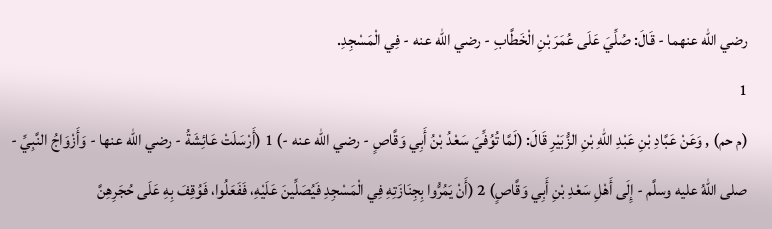رضي الله عنهما - قَالَ: صُلِّيَ عَلَى عُمَرَ بْنِ الْخَطَّابِ - رضي الله عنه - فِي الْمَسْجِدِ.
1
(م حم) , وَعَنْ عَبَّادِ بْنِ عَبْدِ اللهِ بْنِ الزُّبَيْرِ قَالَ: (لَمَّا تُوُفِّيَ سَعْدُ بْنُ أَبِي وَقَّاصٍ - رضي الله عنه -) 1 (أَرْسَلَتْ عَائِشَةُ - رضي الله عنها - وَأَزْوَاجُ النَّبِيِّ - صلى اللهُ عليه وسلَّم - إِلَى أَهْلِ سَعْدِ بْنِ أَبِي وَقَّاصٍ) 2 (أَنْ يَمُرُّوا بِجِنَازَتِهِ فِي الْمَسْجِدِ فَيُصَلِّينَ عَلَيْهِ، فَفَعَلُوا، فَوُقِفَ بِهِ عَلَى حُجَرِهِنَّ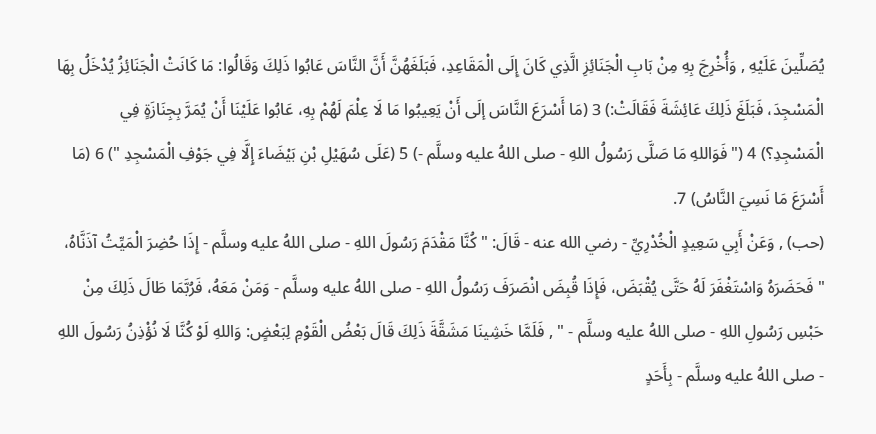يُصَلِّينَ عَلَيْهِ , وَأُخْرِجَ بِهِ مِنْ بَابِ الْجَنَائِزِ الَّذِي كَانَ إِلَى الْمَقَاعِدِ، فَبَلَغَهُنَّ أَنَّ النَّاسَ عَابُوا ذَلِكَ وَقَالُوا: مَا كَانَتْ الْجَنَائِزُ يُدْخَلُ بِهَا الْمَسْجِدَ، فَبَلَغَ ذَلِكَ عَائِشَةَ فَقَالَتْ:) 3 (مَا أَسْرَعَ النَّاسَ إلَى أَنْ يَعِيبُوا مَا لَا عِلْمَ لَهُمْ بِهِ، عَابُوا عَلَيْنَا أَنْ يُمَرَّ بِجِنَازَةٍ فِي الْمَسْجِدِ؟) 4 (" فَوَاللهِ مَا صَلَّى رَسُولُ اللهِ - صلى اللهُ عليه وسلَّم -) 5 (عَلَى سُهَيْلِ بْنِ بَيْضَاءَ إِلَّا فِي جَوْفِ الْمَسْجِدِ ") 6 (مَا أَسْرَعَ مَا نَسِيَ النَّاسُ) 7.
(حب) , وَعَنْ أَبِي سَعِيدٍ الْخُدْرِيِّ - رضي الله عنه - قَالَ: " كُنَّا مَقْدَمَ رَسُولَ اللهِ - صلى اللهُ عليه وسلَّم - إِذَا حُضِرَ الْمَيِّتُ آذَنَّاهُ، " فَحَضَرَهُ وَاسْتَغْفَرَ لَهُ حَتَّى يُقْبَضَ، فَإِذَا قُبِضَ انْصَرَفَ رَسُولُ اللهِ - صلى اللهُ عليه وسلَّم - وَمَنْ مَعَهُ، فَرُبَّمَا طَالَ ذَلِكَ مِنْ حَبْسِ رَسُولِ اللهِ - صلى اللهُ عليه وسلَّم - " , فَلَمَّا خَشِينَا مَشَقَّةَ ذَلِكَ قَالَ بَعْضُ الْقَوْمِ لِبَعْضٍ: وَاللهِ لَوْ كُنَّا لَا نُؤْذِنُ رَسُولَ اللهِ - صلى اللهُ عليه وسلَّم - بِأَحَدٍ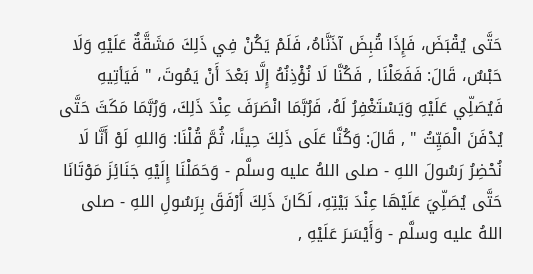حَتَّى يُقْبَضَ، فَإِذَا قُبِضَ آذَنَّاهُ، فَلَمْ يَكُنْ فِي ذَلِكَ مَشَقَّةٌ عَلَيْهِ وَلَا حَبْسٌ، قَالَ: فَفَعَلْنَا , فَكُنَّا لَا نُؤْذِنُهُ إِلَّا بَعْدَ أَنْ يَمُوتَ، " فَيَأتِيهِ فَيُصَلِّي عَلَيْهِ وَيَسْتَغْفِرُ لَهُ، فَرُبَّمَا انْصَرَفَ عِنْدَ ذَلِكَ، وَرُبَّمَا مَكَثَ حَتَّى يُدْفَنَ الْمَيِّتُ " , قَالَ: وَكُنَّا عَلَى ذَلِكَ حِينًا، ثُمَّ قُلْنَا: وَاللهِ لَوْ أَنَّا لَا نُحْضِرُ رَسُولَ اللهِ - صلى اللهُ عليه وسلَّم - وَحَمَلْنَا إِلَيْهِ جَنَائِزَ مَوْتَانَا حَتَّى يُصَلِّيَ عَلَيْهَا عِنْدَ بَيْتِهِ، لَكَانَ ذَلِكَ أَرْفَقَ بِرَسُولِ اللهِ - صلى اللهُ عليه وسلَّم - وَأَيْسَرَ عَلَيْهِ ,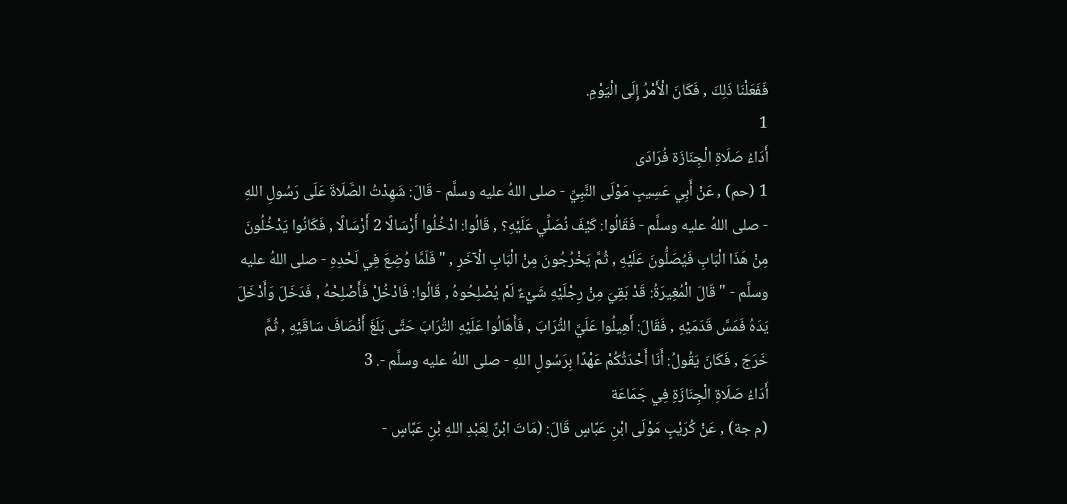فَفَعَلْنَا ذَلِكَ , فَكَانَ الْأَمْرُ إِلَى الْيَوْمِ.
1
أَدَاءُ صَلَاةِ الْجِنَازَة فُرَادَى
1 (حم) , عَنْ أَبِي عَسِيبٍ مَوْلَى النَّبِيِّ - صلى اللهُ عليه وسلَّم - قَالَ: شَهِدْتُ الصَّلَاةَ عَلَى رَسُولِ اللهِ - صلى اللهُ عليه وسلَّم - فَقَالُوا: كَيْفَ نُصَلِّي عَلَيْهِ؟ , قَالُوا: ادْخُلُوا أَرْسَالًا 2 أَرْسَالًا , فَكَانُوا يَدْخُلُونَ مِنْ هَذَا الْبَابِ فَيُصَلُّونَ عَلَيْهِ , ثُمَّ يَخْرُجُونَ مِنْ الْبَابِ الْآخَرِ , " فَلَمَّا وُضِعَ فِي لَحْدِهِ - صلى اللهُ عليه وسلَّم - " قَالَ الْمُغِيرَةُ: قَدْ بَقِيَ مِنْ رِجْلَيْهِ شَيْءٌ لَمْ يُصْلِحُوهُ , قَالُوا: فَادْخُلْ فَأَصْلِحْهُ , فَدَخَلَ وَأَدْخَلَ يَدَهُ فَمَسَّ قَدَمَيْهِ , فَقَالَ: أَهِيلُوا عَلَيَّ التُّرَابَ , فَأَهَالُوا عَلَيْهِ التُّرَابَ حَتَّى بَلَغَ أَنْصَافَ سَاقَيْهِ , ثُمَّ خَرَجَ , فَكَانَ يَقُولُ: أَنَا أَحْدَثُكُمْ عَهْدًا بِرَسُولِ اللهِ - صلى اللهُ عليه وسلَّم -. 3
أَدَاءُ صَلَاةِ الْجِنَازَةِ فِي جَمَاعَة
(م جة) , عَنْ كُرَيْبٍ مَوْلَى ابْنِ عَبَّاسٍ قَالَ: (مَاتَ ابْنٌ لِعَبْدِ اللهِ بْنِ عَبَّاسٍ -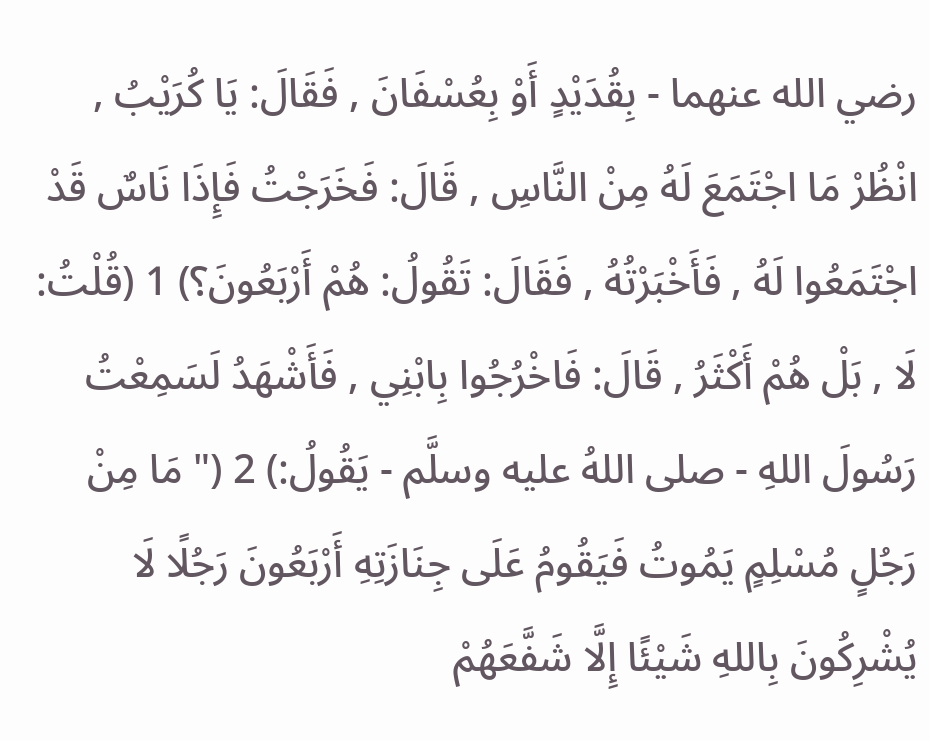رضي الله عنهما - بِقُدَيْدٍ أَوْ بِعُسْفَانَ , فَقَالَ: يَا كُرَيْبُ , انْظُرْ مَا اجْتَمَعَ لَهُ مِنْ النَّاسِ , قَالَ: فَخَرَجْتُ فَإِذَا نَاسٌ قَدْ اجْتَمَعُوا لَهُ , فَأَخْبَرْتُهُ , فَقَالَ: تَقُولُ: هُمْ أَرْبَعُونَ؟) 1 (قُلْتُ: لَا , بَلْ هُمْ أَكْثَرُ , قَالَ: فَاخْرُجُوا بِابْنِي , فَأَشْهَدُ لَسَمِعْتُ رَسُولَ اللهِ - صلى اللهُ عليه وسلَّم - يَقُولُ:) 2 (" مَا مِنْ رَجُلٍ مُسْلِمٍ يَمُوتُ فَيَقُومُ عَلَى جِنَازَتِهِ أَرْبَعُونَ رَجُلًا لَا يُشْرِكُونَ بِاللهِ شَيْئًا إِلَّا شَفَّعَهُمْ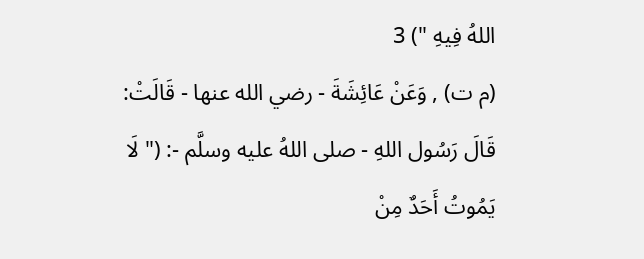اللهُ فِيهِ ") 3
(م ت) , وَعَنْ عَائِشَةَ - رضي الله عنها - قَالَتْ: قَالَ رَسُول اللهِ - صلى اللهُ عليه وسلَّم -: (" لَا يَمُوتُ أَحَدٌ مِنْ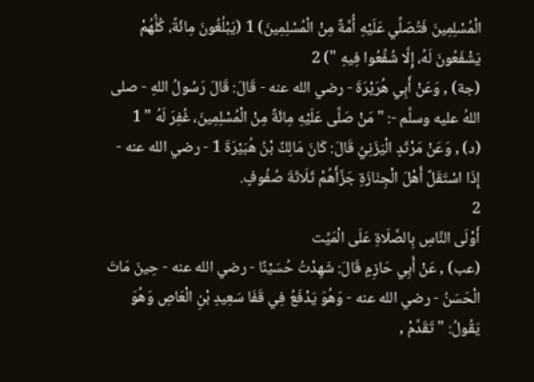الْمُسْلِمِينَ فَتُصَلِّي عَلَيْهِ أُمَّةٌ مِنْ الْمُسْلِمِينَ) 1 (يَبْلُغُونَ مِائَةً، كُلُّهُمْ يَشْفَعُونَ لَهُ، إِلَّا شُفِّعُوا فِيهِ ") 2
(جة) , وَعَنْ أَبِي هُرَيْرَةَ - رضي الله عنه - قَالَ: قَالَ رَسُولُ اللهِ - صلى اللهُ عليه وسلَّم -: " مَنْ صَلَّى عَلَيْهِ مِائَةٌ مِنْ الْمُسْلِمِينَ، غُفِرَ لَهُ " 1
(د) , وَعَنْ مَرْثَدٍ الْيَزَنِيِّ قَالَ: كَانَ مَالِكٌ بْنُ هُبَيْرَةَ 1 - رضي الله عنه - إِذَا اسْتَقَلَّ أَهْلَ الْجِنَازَةِ جَزَّأَهُمْ ثَلَاثَةَ صُفُوفٍ.
2
أَوْلَى النَّاسِ بِالصَّلَاةِ عَلَى الْمَيِّت
(عب) , عَنْ أَبِي حَازِمٍ قَالَ: شَهِدْتُ حُسَيْنًا - رضي الله عنه - حِينَ مَاتَ الْحَسَنُ - رضي الله عنه - وَهُوَ يَدْفَعُ فِي قَفَا سَعِيدِ بْنِ الْعَاصِ وَهُوَ يَقُولُ: " تَقَدَّمْ ,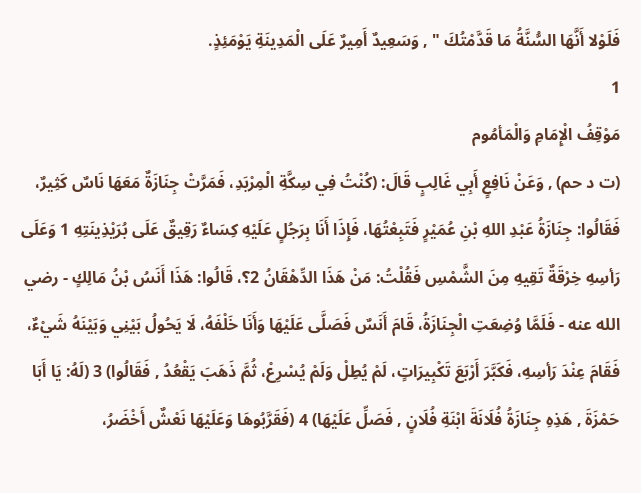فَلَوْلا أَنَّهَا السُّنَّةُ مَا قَدَّمْتُكَ " , وَسَعِيدٌ أَمِيرٌ عَلَى الْمَدِينَةِ يَوْمَئِذٍ.
1
مَوْقِفُ الْإِمَامِ وَالْمَأمُوم
(ت د حم) , وَعَنْ نَافِعٍ أَبِي غَالِبٍ قَالَ: (كُنْتُ فِي سِكَّةِ الْمِرْبَدِ، فَمَرَّتْ جِنَازَةٌ مَعَهَا نَاسٌ كَثِيرٌ، فَقَالُوا: جِنَازَةُ عَبْدِ اللهِ بْنِ عُمَيْرٍ فَتَبِعْتُهَا، فَإِذَا أَنَا بِرَجُلٍ عَلَيْهِ كِسَاءٌ رَقِيقٌ عَلَى بُرَيْذِينَتِهِ 1 وَعَلَى رَأسِهِ خِرْقَةٌ تَقِيهِ مِنَ الشَّمْسِ فَقُلْتُ: مَنْ هَذَا الدِّهْقَانُ 2؟، قَالُوا: هَذَا أَنَسُ بْنُ مَالِكٍ - رضي الله عنه - فَلَمَّا وُضِعَتِ الْجِنَازَةُ، قَامَ أَنَسٌ فَصَلَّى عَلَيْهَا وَأَنَا خَلْفَهُ، لَا يَحُولُ بَيْنِي وَبَيْنَهُ شَيْءٌ، فَقَامَ عِنْدَ رَأسِهِ، فَكَبَّرَ أَرْبَعَ تَكْبِيرَاتٍ، لَمْ يُطِلْ وَلَمْ يُسْرِعْ، ثُمَّ ذَهَبَ يَقْعُدُ , فَقَالُوا) 3 (لَهُ: يَا أَبَا حَمْزَةَ , هَذِهِ جِنَازَةُ فُلَانَةَ ابْنَةِ فُلَانٍ , فَصَلِّ عَلَيْهَا) 4 (فَقَرَّبُوهَا وَعَلَيْهَا نَعْشٌ أَخْضَرُ،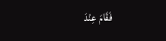فَقَامَ عِنْدَ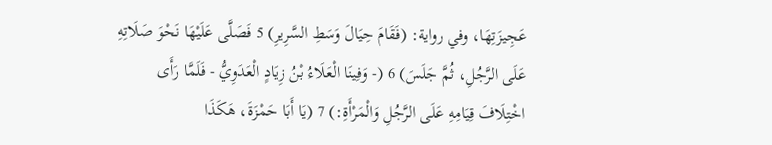عَجِيزَتِهَا، وفي رواية: (فَقَامَ حِيَالَ وَسَطِ السَّرِيرِ) 5 فَصَلَّى عَلَيْهَا نَحْوَ صَلَاتِهِ عَلَى الرَّجُلِ، ثُمَّ جَلَسَ) 6 (- وَفِينَا الْعَلَاءُ بْنُ زِيَادٍ الْعَدَوِيُّ - فَلَمَّا رَأَى اخْتِلَافَ قِيَامِهِ عَلَى الرَّجُلِ وَالْمَرْأَةِ:) 7 (يَا أَبَا حَمْزَةَ، هَكَذَا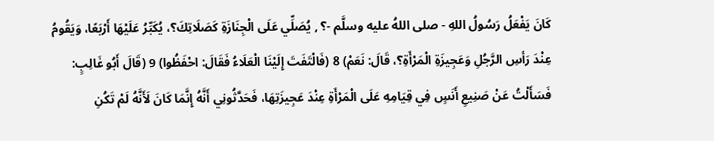كَانَ يَفْعَلُ رَسُولُ اللهِ - صلى اللهُ عليه وسلَّم -؟ , يُصَلِّي عَلَى الْجِنَازَةِ كَصَلَاتِكَ؟، يُكَبِّرُ عَلَيْهَا أَرْبَعًا، وَيَقُومُ عِنْدَ رَأسِ الرَّجُلِ وَعَجِيزَةِ الْمَرْأَةِ؟، قَالَ: نَعَمْ) 8 (فَالْتَفَتَ إِلَيْنَا الْعَلَاءُ فَقَالَ: احْفَظُوا) 9 (قَالَ أَبُو غَالِبٍ: فَسَأَلْتُ عَنْ صَنِيعِ أَنَسٍ فِي قِيَامِهِ عَلَى الْمَرْأَةِ عِنْدَ عَجِيزَتِهَا، فَحَدَّثُونِي أَنَّهُ إِنَّمَا كَانَ لَأَنَّهُ لَمْ تَكُنِ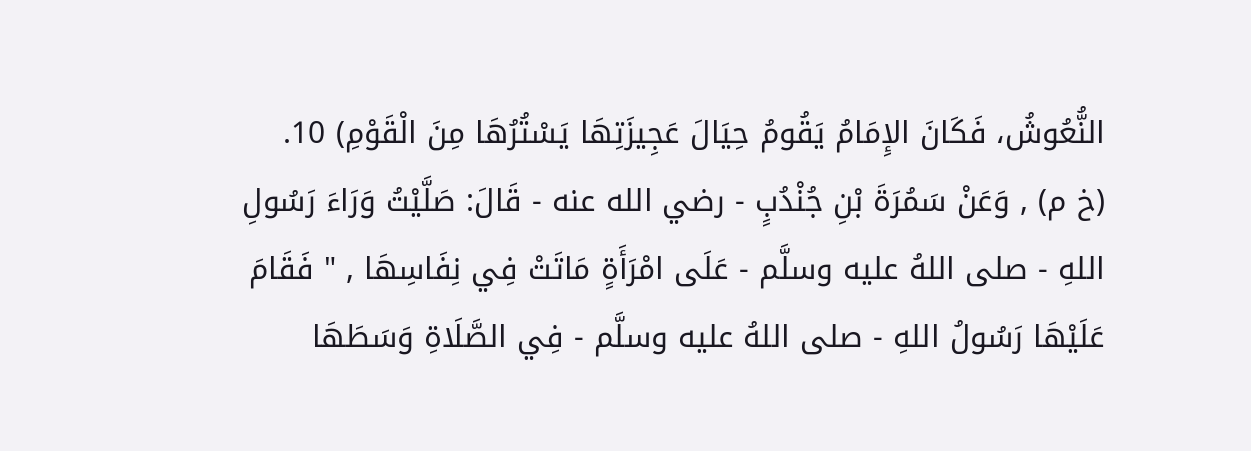النُّعُوشُ، فَكَانَ الإِمَامُ يَقُومُ حِيَالَ عَجِيزَتِهَا يَسْتُرُهَا مِنَ الْقَوْمِ) 10.
(خ م) , وَعَنْ سَمُرَةَ بْنِ جُنْدُبٍ - رضي الله عنه - قَالَ: صَلَّيْتُ وَرَاءَ رَسُولِ اللهِ - صلى اللهُ عليه وسلَّم - عَلَى امْرَأَةٍ مَاتَتْ فِي نِفَاسِهَا , " فَقَامَ عَلَيْهَا رَسُولُ اللهِ - صلى اللهُ عليه وسلَّم - فِي الصَّلَاةِ وَسَطَهَا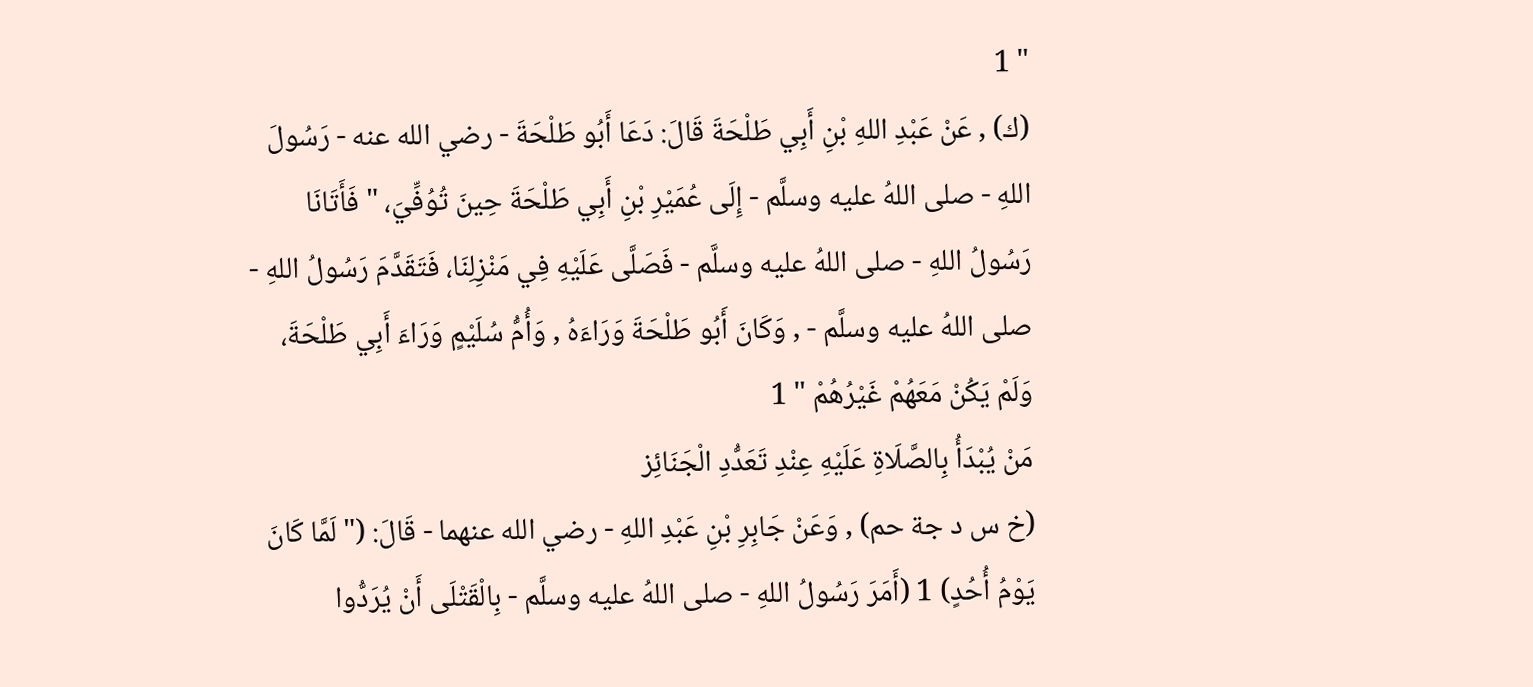" 1
(ك) , عَنْ عَبْدِ اللهِ بْنِ أَبِي طَلْحَةَ قَالَ: دَعَا أَبُو طَلْحَةَ - رضي الله عنه - رَسُولَ اللهِ - صلى اللهُ عليه وسلَّم - إِلَى عُمَيْرِ بْنِ أَبِي طَلْحَةَ حِينَ تُوُفِّيَ، " فَأَتَانَا رَسُولُ اللهِ - صلى اللهُ عليه وسلَّم - فَصَلَّى عَلَيْهِ فِي مَنْزِلِنَا، فَتَقَدَّمَ رَسُولُ اللهِ - صلى اللهُ عليه وسلَّم - , وَكَانَ أَبُو طَلْحَةَ وَرَاءَهُ , وَأُمُّ سُلَيْمٍ وَرَاءَ أَبِي طَلْحَةَ، وَلَمْ يَكُنْ مَعَهُمْ غَيْرُهُمْ " 1
مَنْ يُبْدَأُ بِالصَّلَاةِ عَلَيْهِ عِنْدِ تَعَدُّدِ الْجَنَائِز
(خ س د جة حم) , وَعَنْ جَابِرِ بْنِ عَبْدِ اللهِ - رضي الله عنهما - قَالَ: (" لَمَّا كَانَ يَوْمُ أُحُدٍ) 1 (أَمَرَ رَسُولُ اللهِ - صلى اللهُ عليه وسلَّم - بِالْقَتْلَى أَنْ يُرَدُّوا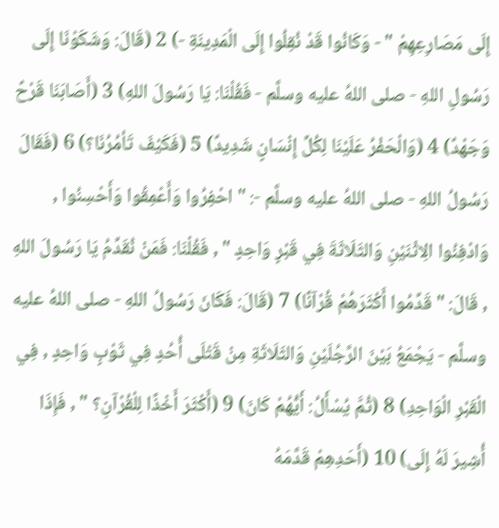إِلَى مَصَارِعِهِمْ " - وَكَانُوا قَدْ نُقِلُوا إِلَى الْمَدِينَةِ -) 2 (قَالَ: وَشَكَوْنَا إِلَى رَسُولِ اللهِ - صلى اللهُ عليه وسلَّم - فَقُلْنَا: يَا رَسُولَ اللهِ) 3 (أَصَابَنَا قَرْحٌ وَجَهْدٌ) 4 (وَالْحَفْرُ عَلَيْنَا لِكُلِّ إِنْسَانٍ شَدِيدٌ) 5 (فَكَيْفَ تَأمُرُنَا؟) 6 (فَقَالَ رَسُولُ اللهِ - صلى اللهُ عليه وسلَّم -: " احْفِرُوا وَأَعْمِقُوا وَأَحْسِنُوا , وَادْفِنُوا الِاثْنَيْنِ وَالثَلَاثَةَ فِي قَبْرٍ وَاحِدٍ " , فَقُلْنَا: فَمَنْ نُقَدِّمُ يَا رَسُولَ اللهِ , قَالَ: " قَدِّمُوا أَكْثَرَهُمْ قُرْآنًا) 7 (قَالَ: فَكَانَ رَسُولُ اللهِ - صلى اللهُ عليه وسلَّم - يَجْمَعُ بَيْنَ الرَّجُلَيْنِ وَالثَلَاثَةِ مِنْ قَتْلَى أُحُدٍ فِي ثَوْبٍ وَاحِدٍ , فِي الْقَبْرِ الْوَاحِدِ) 8 (ثُمَّ يُسْأَلُ: أَيُّهُمْ كَانَ) 9 (أَكْثَرَ أَخْذًا لِلْقُرْآنِ؟ " , فَإِذَا أُشِيرَ لَهُ إِلَى) 10 (أَحَدِهِمْ قَدَّمَهُ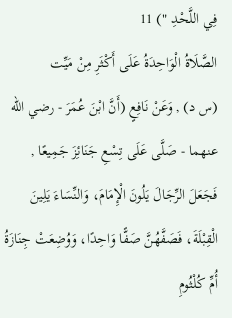فِي اللَّحْدِ ") 11
الصَّلَاةُ الْوَاحِدَةُ عَلَى أَكْثَرِ مِنْ مَيِّت
(س د) , وَعَنْ نَافِعٍ (أَنَّ ابْنَ عُمَرَ - رضي الله عنهما - صَلَّى عَلَى تِسْعِ جَنَائِزَ جَمِيعًا , فَجَعَلَ الرِّجَالَ يَلُونَ الْإِمَامَ، وَالنِّسَاءَ يَلِينَ الْقِبْلَةَ، فَصَفَّهُنَّ صَفًّا وَاحِدًا، وَوُضِعَتْ جِنَازَةُ أُمِّ كُلْثُومِ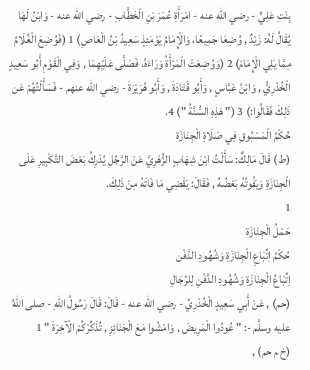بِنْتِ عَلِيٍّ - رضي الله عنه - امْرَأَةِ عُمَرَ بْنِ الْخَطَّابِ - رضي الله عنه - وَابْنُ لَهَا يُقَالُ لَهُ: زَيْدٌ , وُضِعَا جَمِيعًا، وَالْإِمَامُ يَوْمَئِذٍ سَعِيدُ بْنُ الْعَاصِ) 1 (فَوُضِعَ الْغُلَامُ مِمَّا يَلِي الْإِمَامَ) 2 (وَوُضِعَتْ الْمَرْأَةُ وَرَاءَهُ، فَصَلَّى عَلَيْهِمَا , وَفِي الْقَوْمِ أَبُو سَعِيدٍ الْخُدْرِيُّ , وَابْنُ عَبَّاسٍ , وَأَبُو قَتَادَةَ , وَأَبُو هُرَيْرَةَ - رضي الله عنهم - فَسَأَلْتُهُمْ عَن ذَلِكَ فَقَالُوا:) 3 (" هَذِهِ السُّنَّةُ ") 4.
حُكْمُ الْمَسْبُوقِ فِي صَلَاةِ الْجِنَازَة
(ط) قَالَ مَالِكٌ: سَأَلْتُ ابْنَ شِهَابٍ الزُّهْرِيَّ عَنْ الرَّجُلِ يُدْرِكُ بَعْضَ التَّكْبِيرِ عَلَى الْجِنَازَةِ وَيَفُوتُهُ بَعْضُهُ , فَقَالَ: يَقْضِي مَا فَاتَهُ مِنْ ذَلِكَ.
1
حَمْلُ الْجِنَازَة
حُكْمُ اِتِّبَاعِ الْجِنَازَةِ وَشُهُودِ الدَّفْن
اِتِّبَاعُ الْجِنَازَةِ وَشُهُودِ الدَّفْنِ لِلرِّجَالِ
(حم) , عَنْ أَبِي سَعِيدٍ الْخُدْرِيِّ - رضي الله عنه - قَالَ: قَالَ رَسُولُ اللهِ - صلى اللهُ عليه وسلَّم -: " عُودُوا الْمَرِيضَ , وَامْشُوا مَعَ الْجَنَائِزِ , تُذَكِّرْكُمْ الْآخِرَةَ " 1
(خ م حم) ,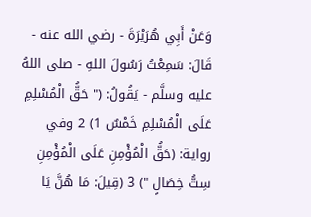وَعَنْ أَبِي هُرَيْرَةَ - رضي الله عنه - قَالَ: سَمِعْتُ رَسُولَ اللهِ - صلى اللهُ عليه وسلَّم - يَقُولُ: (" حَقُّ الْمُسْلِمِ عَلَى الْمُسْلِمِ خَمْسٌ 1) 2 وفي رواية: (حَقُّ الْمُؤْمِنِ عَلَى الْمُؤْمِنِ سِتُّ خِصَالٍ ") 3 (قِيلَ: مَا هُنَّ يَا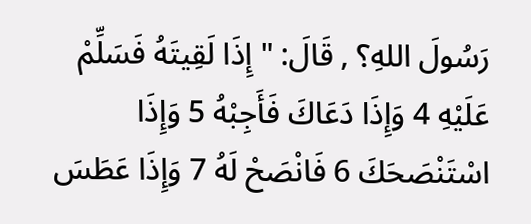رَسُولَ اللهِ؟ , قَالَ: " إِذَا لَقِيتَهُ فَسَلِّمْ عَلَيْهِ 4 وَإِذَا دَعَاكَ فَأَجِبْهُ 5 وَإِذَا اسْتَنْصَحَكَ 6 فَانْصَحْ لَهُ 7 وَإِذَا عَطَسَ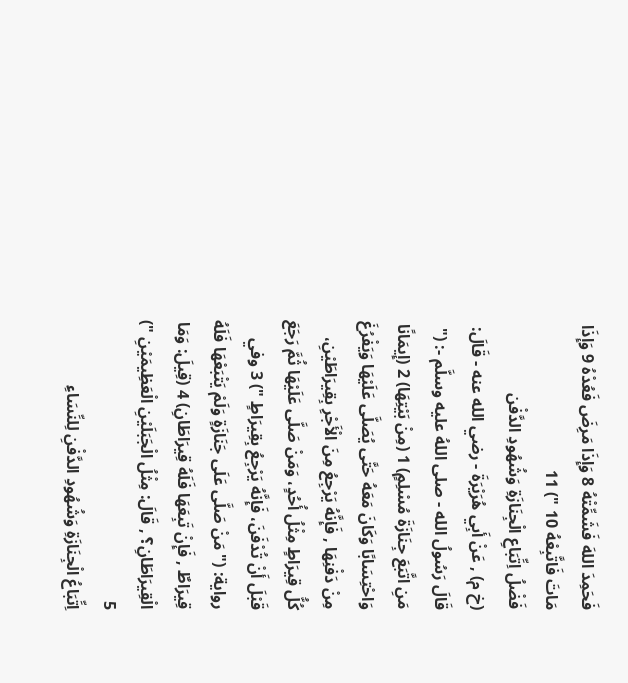فَحَمِدَ اللهَ فَشَمِّتْهُ 8 وَإِذَا مَرِضَ فَعُدْهُ 9 وَإِذَا مَاتَ فَاتَّبِعْهُ 10 ") 11
فَضْلُ اِتِّبَاعِ الْجِنَازَةِ وَشُهُودِ الدَّفْن
(خ م) , عَنْ أَبِي هُرَيْرَةَ - رضي الله عنه - قَالَ: قَالَ رَسُولُ الله - صلى اللهُ عليه وسلَّم -: (" مَنِ اتَّبَعَ جِنَازَةَ مُسْلِمٍ) 1 (مِنْ بَيْتِهَا) 2 (إِيمَانًا وَاحْتِسَابًا وَكَانَ مَعَهُ حَتَّى يُصَلَّى عَلَيْهَا وَيَفْرُغَ مِنْ دَفْنِهَا , فَإِنَّهُ يَرْجِعُ مِنَ الْأَجْرِ بِقِيرَاطَيْنِ، كُلُّ قِيرَاطٍ مِثْلُ أُحُدٍ، وَمَنْ صَلَّى عَلَيْهَا ثُمَّ رَجَعَ قَبْلَ أَنْ تُدْفَنَ، فَإِنَّهُ يَرْجِعُ بِقِيرَاطٍ ") 3 وفي رواية: (" مَنْ صَلَّى عَلَى جَنَازَةٍ وَلَمْ يَتْبَعْهَا فَلَهُ قِيرَاطٌ , فَإِنْ تَبِعَهَا فَلَهُ قِيرَاطَانِ) 4 (قِيلَ: وَمَا الْقِيرَاطَانِ؟ , قَالَ: مِثْلُ الْجَبَلَيْنِ الْعَظِيمَيْنِ ") 5
اِتِّبَاعُ الْجِنَازَةِ وَشُهُودِ الدَّفْنِ لِلنِّسَاءِ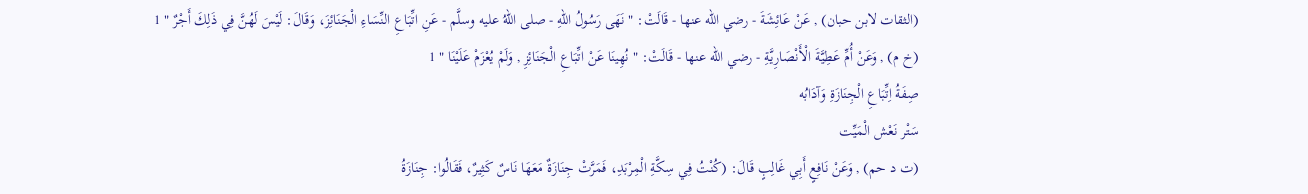(الثقات لابن حبان) , عَنْ عَائِشَةَ - رضي الله عنها - قَالَتْ: " نَهَى رَسُولُ اللهِ - صلى اللهُ عليه وسلَّم - عَنِ اتِّبَاعِ النِّسَاءِ الْجَنَائِزَ، وَقَالَ: لَيْسَ لَهُنَّ فِي ذَلِكَ أَجْرٌ " 1
(خ م) , وَعَنْ أُمِّ عَطِيَّةَ الْأَنْصَارِيَّةِ - رضي الله عنها - قَالَتْ: " نُهِينَا عَنْ اتِّبَاعِ الْجَنَائِزِ , وَلَمْ يُعْزَمْ عَلَيْنَا " 1
صِفَةُ اِتِّبَاعِ الْجِنَازَةِ وَآدَابُه
سَتْر نَعْش الْمَيِّت
(ت د حم) , وَعَنْ نَافِعٍ أَبِي غَالِبٍ قَالَ: (كُنْتُ فِي سِكَّةِ الْمِرْبَدِ، فَمَرَّتْ جِنَازَةٌ مَعَهَا نَاسٌ كَثِيرٌ، فَقَالُوا: جِنَازَةُ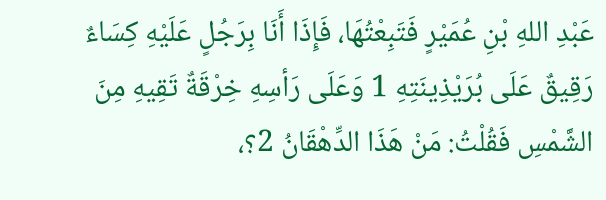عَبْدِ اللهِ بْنِ عُمَيْرٍ فَتَبِعْتُهَا، فَإِذَا أَنَا بِرَجُلٍ عَلَيْهِ كِسَاءٌ رَقِيقٌ عَلَى بُرَيْذِينَتِهِ 1 وَعَلَى رَأسِهِ خِرْقَةٌ تَقِيهِ مِنَ الشَّمْسِ فَقُلْتُ: مَنْ هَذَا الدِّهْقَانُ 2؟،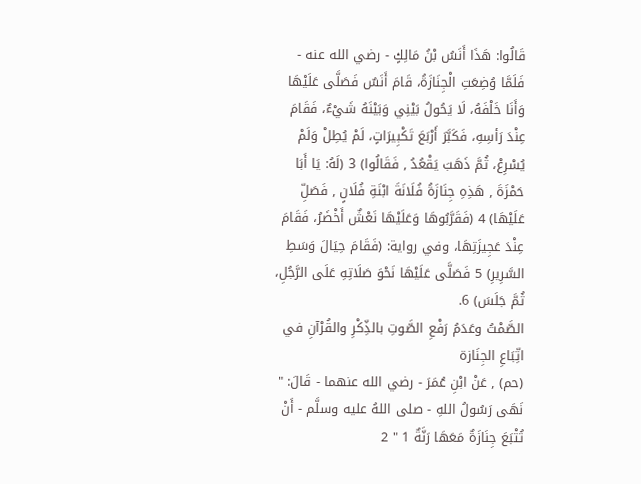قَالُوا: هَذَا أَنَسُ بْنُ مَالِكٍ - رضي الله عنه - فَلَمَّا وُضِعَتِ الْجِنَازَةُ، قَامَ أَنَسٌ فَصَلَّى عَلَيْهَا وَأَنَا خَلْفَهُ، لَا يَحُولُ بَيْنِي وَبَيْنَهُ شَيْءٌ، فَقَامَ عِنْدَ رَأسِهِ، فَكَبَّرَ أَرْبَعَ تَكْبِيرَاتٍ، لَمْ يُطِلْ وَلَمْ يُسْرِعْ، ثُمَّ ذَهَبَ يَقْعُدُ , فَقَالُوا) 3 (لَهُ: يَا أَبَا حَمْزَةَ , هَذِهِ جِنَازَةُ فُلَانَةَ ابْنَةِ فُلَانٍ , فَصَلِّ عَلَيْهَا) 4 (فَقَرَّبُوهَا وَعَلَيْهَا نَعْشٌ أَخْضَرُ، فَقَامَ عِنْدَ عَجِيزَتِهَا، وفي رواية: (فَقَامَ حِيَالَ وَسَطِ السَّرِيرِ) 5 فَصَلَّى عَلَيْهَا نَحْوَ صَلَاتِهِ عَلَى الرَّجُلِ، ثُمَّ جَلَسَ) 6.
الصَّمْتُ وعَدَمُ رَفْعِ الصَّوتِ بالذِّكْرِ والقُرْآنِ في اتِّبَاعِ الجِنَازة
(حم) , عَنْ ابْنِ عُمَرَ - رضي الله عنهما - قَالَ: " نَهَى رَسُولُ اللهِ - صلى اللهُ عليه وسلَّم - أَنْ تُتْبَعَ جِنَازَةٌ مَعَهَا رَنَّةٌ 1 " 2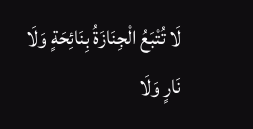لَا تُتْبَعُ الْجِنَازَةُ بِنَائِحَةٍ وَلَا نَارٍ وَلَا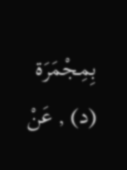بِمِجْمَرَة
(د) , عَنْ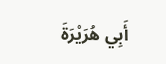أَبِي هُرَيْرَةَ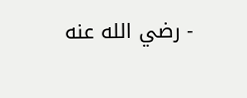- رضي الله عنه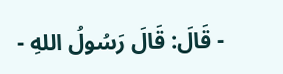- قَالَ: قَالَ رَسُولُ اللهِ -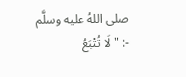صلى اللهُ عليه وسلَّم -: " لَا تُتْبَعُ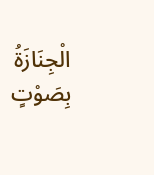الْجِنَازَةُ بِصَوْتٍ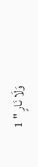وَلَا نَارٍ " 1